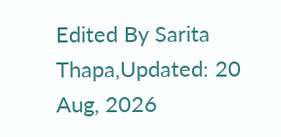Edited By Sarita Thapa,Updated: 20 Aug, 2026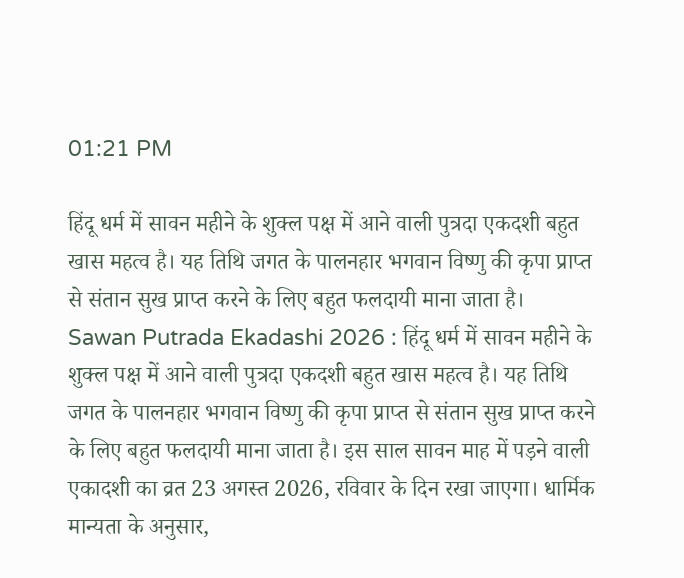01:21 PM

हिंदू धर्म में सावन महीने के शुक्ल पक्ष में आने वाली पुत्रदा एकदशी बहुत खास महत्व है। यह तिथि जगत के पालनहार भगवान विष्णु की कृपा प्राप्त से संतान सुख प्राप्त करने के लिए बहुत फलदायी माना जाता है।
Sawan Putrada Ekadashi 2026 : हिंदू धर्म में सावन महीने के शुक्ल पक्ष में आने वाली पुत्रदा एकदशी बहुत खास महत्व है। यह तिथि जगत के पालनहार भगवान विष्णु की कृपा प्राप्त से संतान सुख प्राप्त करने के लिए बहुत फलदायी माना जाता है। इस साल सावन माह में पड़ने वाली एकादशी का व्रत 23 अगस्त 2026, रविवार के दिन रखा जाएगा। धार्मिक मान्यता के अनुसार,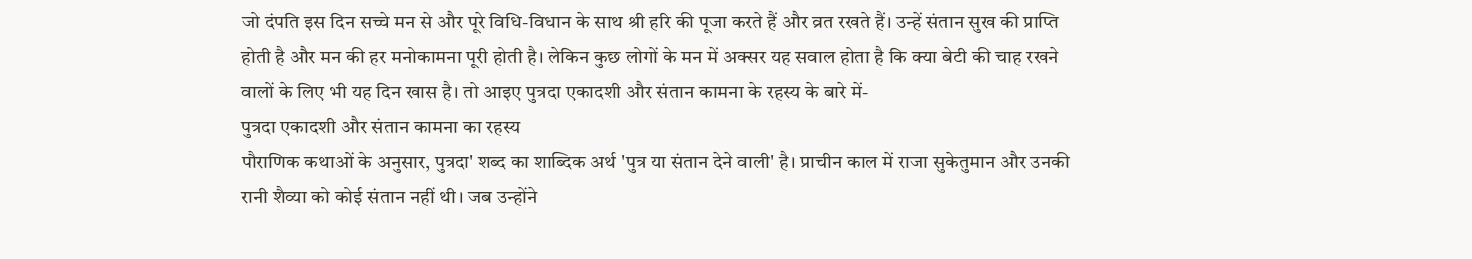जो दंपति इस दिन सच्चे मन से और पूरे विधि-विधान के साथ श्री हरि की पूजा करते हैं और व्रत रखते हैं। उन्हें संतान सुख की प्राप्ति होती है और मन की हर मनोकामना पूरी होती है। लेकिन कुछ लोगों के मन में अक्सर यह सवाल होता है कि क्या बेटी की चाह रखने वालों के लिए भी यह दिन खास है। तो आइए पुत्रदा एकादशी और संतान कामना के रहस्य के बारे में-
पुत्रदा एकादशी और संतान कामना का रहस्य
पौराणिक कथाओं के अनुसार, पुत्रदा' शब्द का शाब्दिक अर्थ 'पुत्र या संतान देने वाली' है। प्राचीन काल में राजा सुकेतुमान और उनकी रानी शैव्या को कोई संतान नहीं थी। जब उन्होंने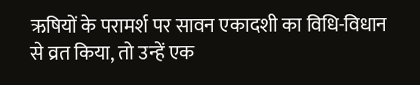ऋषियों के परामर्श पर सावन एकादशी का विधि-विधान से व्रत किया, तो उन्हें एक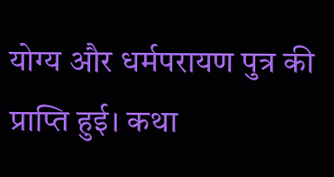योग्य और धर्मपरायण पुत्र की प्राप्ति हुई। कथा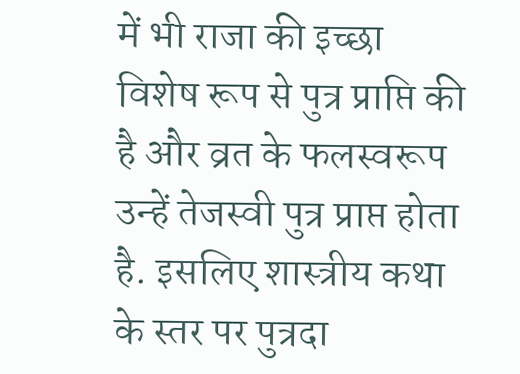में भी राजा की इच्छा विशेष रूप से पुत्र प्राप्ति की है और व्रत के फलस्वरूप उन्हें तेजस्वी पुत्र प्राप्त होता है. इसलिए शास्त्रीय कथा के स्तर पर पुत्रदा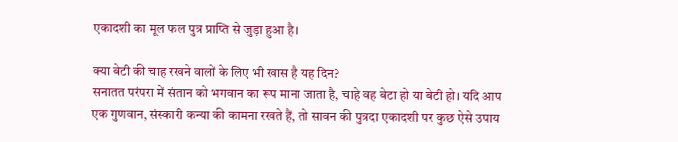एकादशी का मूल फल पुत्र प्राप्ति से जुड़ा हुआ है।

क्या बेटी की चाह रखने वालों के लिए भी खास है यह दिन?
सनातत परंपरा में संतान को भगवान का रूप माना जाता है, चाहे वह बेटा हो या बेटी हो। यदि आप एक गुणवान, संस्कारी कन्या की कामना रखते हैं, तो सावन की पुत्रदा एकादशी पर कुछ ऐसे उपाय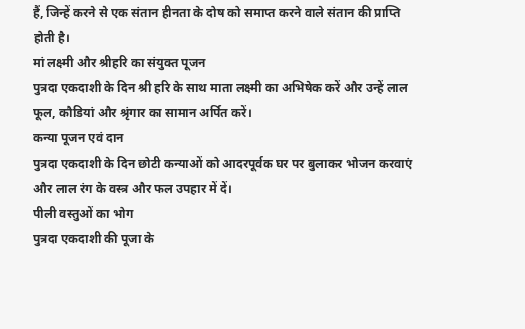हैं, जिन्हें करने से एक संतान हीनता के दोष को समाप्त करने वाले संतान की प्राप्ति होती है।
मां लक्ष्मी और श्रीहरि का संयुक्त पूजन
पुत्रदा एकदाशी के दिन श्री हरि के साथ माता लक्ष्मी का अभिषेक करें और उन्हें लाल फूल, कौडियां और श्रृंगार का सामान अर्पित करें।
कन्या पूजन एवं दान
पुत्रदा एकदाशी के दिन छोटी कन्याओं को आदरपूर्वक घर पर बुलाकर भोजन करवाएं और लाल रंग के वस्त्र और फल उपहार में दें।
पीली वस्तुओं का भोग
पुत्रदा एकदाशी की पूजा के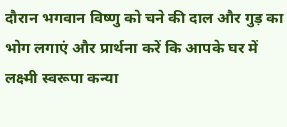दौरान भगवान विष्णु को चने की दाल और गुड़ का भोग लगाएं और प्रार्थना करें कि आपके घर में लक्ष्मी स्वरूपा कन्या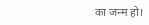का जन्म हो।